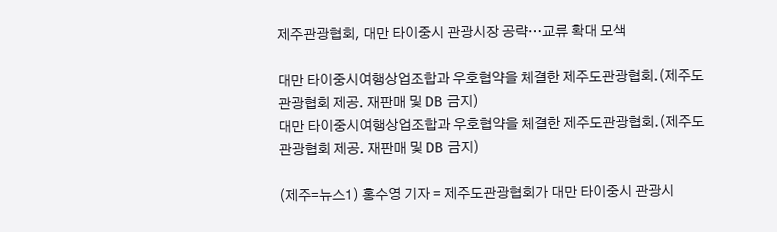제주관광협회, 대만 타이중시 관광시장 공략…교류 확대 모색

대만 타이중시여행상업조합과 우호협약을 체결한 제주도관광협회.(제주도관광협회 제공. 재판매 및 DB 금지)
대만 타이중시여행상업조합과 우호협약을 체결한 제주도관광협회.(제주도관광협회 제공. 재판매 및 DB 금지)

(제주=뉴스1) 홍수영 기자 = 제주도관광협회가 대만 타이중시 관광시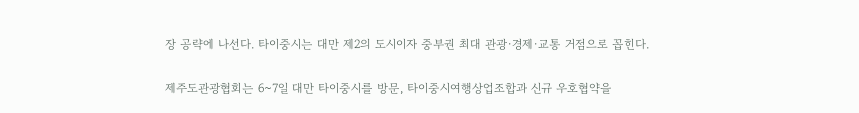장 공략에 나선다. 타이중시는 대만 제2의 도시이자 중부권 최대 관광·경제·교통 거점으로 꼽힌다.

제주도관광협회는 6~7일 대만 타이중시를 방문, 타이중시여행상업조합과 신규 우호협약을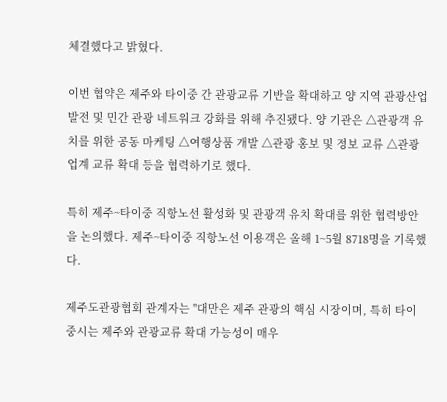체결했다고 밝혔다.

이번 협약은 제주와 타이중 간 관광교류 기반을 확대하고 양 지역 관광산업 발전 및 민간 관광 네트워크 강화를 위해 추진됐다. 양 기관은 △관광객 유치를 위한 공동 마케팅 △여행상품 개발 △관광 홍보 및 정보 교류 △관광업계 교류 확대 등을 협력하기로 했다.

특히 제주~타이중 직항노선 활성화 및 관광객 유치 확대를 위한 협력방안을 논의했다. 제주~타이중 직항노선 이용객은 올해 1~5월 8718명을 기록했다.

제주도관광협회 관계자는 "대만은 제주 관광의 핵심 시장이며, 특히 타이중시는 제주와 관광교류 확대 가능성이 매우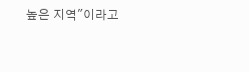높은 지역"이라고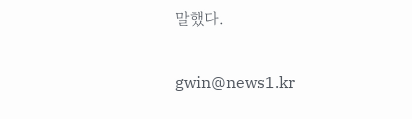말했다.

gwin@news1.kr